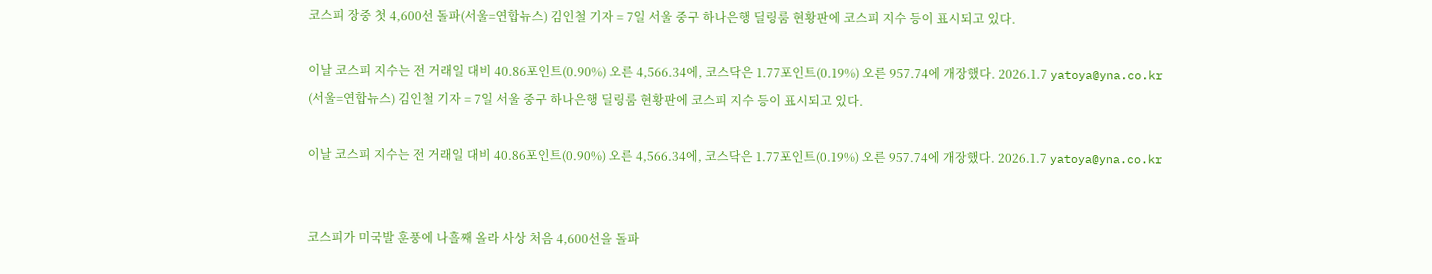코스피 장중 첫 4,600선 돌파(서울=연합뉴스) 김인철 기자 = 7일 서울 중구 하나은행 딜링룸 현황판에 코스피 지수 등이 표시되고 있다.

이날 코스피 지수는 전 거래일 대비 40.86포인트(0.90%) 오른 4,566.34에, 코스닥은 1.77포인트(0.19%) 오른 957.74에 개장했다. 2026.1.7 yatoya@yna.co.kr
(서울=연합뉴스) 김인철 기자 = 7일 서울 중구 하나은행 딜링룸 현황판에 코스피 지수 등이 표시되고 있다.

이날 코스피 지수는 전 거래일 대비 40.86포인트(0.90%) 오른 4,566.34에, 코스닥은 1.77포인트(0.19%) 오른 957.74에 개장했다. 2026.1.7 yatoya@yna.co.kr


코스피가 미국발 훈풍에 나흘째 올라 사상 처음 4,600선을 돌파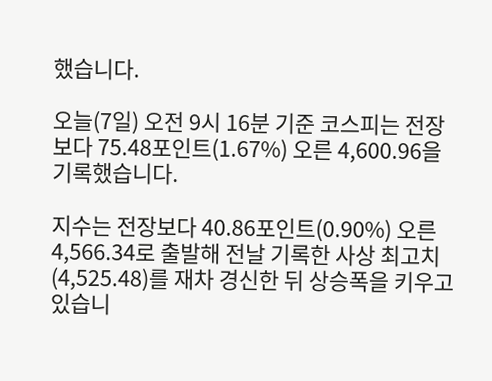했습니다.

오늘(7일) 오전 9시 16분 기준 코스피는 전장보다 75.48포인트(1.67%) 오른 4,600.96을 기록했습니다.

지수는 전장보다 40.86포인트(0.90%) 오른 4,566.34로 출발해 전날 기록한 사상 최고치(4,525.48)를 재차 경신한 뒤 상승폭을 키우고 있습니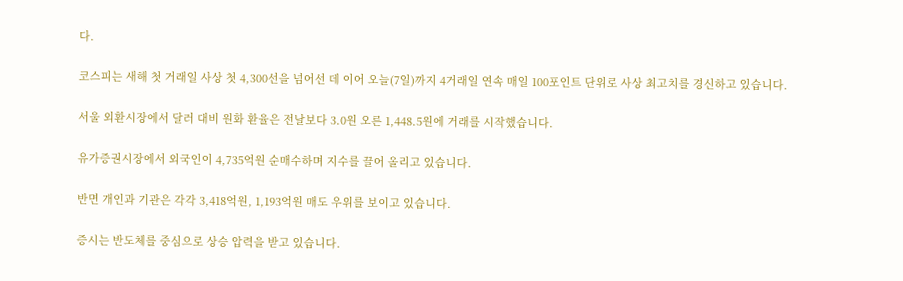다.

코스피는 새해 첫 거래일 사상 첫 4,300선을 넘어선 데 이어 오늘(7일)까지 4거래일 연속 매일 100포인트 단위로 사상 최고치를 경신하고 있습니다.

서울 외환시장에서 달러 대비 원화 환율은 전날보다 3.0원 오른 1,448.5원에 거래를 시작했습니다.

유가증권시장에서 외국인이 4,735억원 순매수하며 지수를 끌어 올리고 있습니다.

반면 개인과 기관은 각각 3,418억원, 1,193억원 매도 우위를 보이고 있습니다.

증시는 반도체를 중심으로 상승 압력을 받고 있습니다.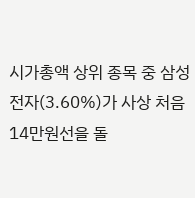시가총액 상위 종목 중 삼성전자(3.60%)가 사상 처음 14만원선을 돌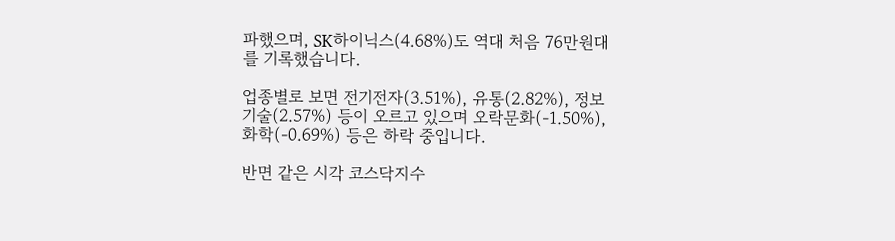파했으며, SK하이닉스(4.68%)도 역대 처음 76만원대를 기록했습니다.

업종별로 보면 전기전자(3.51%), 유통(2.82%), 정보기술(2.57%) 등이 오르고 있으며 오락문화(-1.50%), 화학(-0.69%) 등은 하락 중입니다.

반면 같은 시각 코스닥지수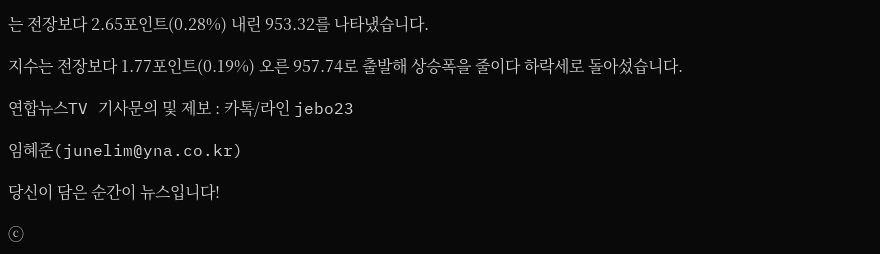는 전장보다 2.65포인트(0.28%) 내린 953.32를 나타냈습니다.

지수는 전장보다 1.77포인트(0.19%) 오른 957.74로 출발해 상승폭을 줄이다 하락세로 돌아섰습니다.

연합뉴스TV 기사문의 및 제보 : 카톡/라인 jebo23

임혜준(junelim@yna.co.kr)

당신이 담은 순간이 뉴스입니다!

ⓒ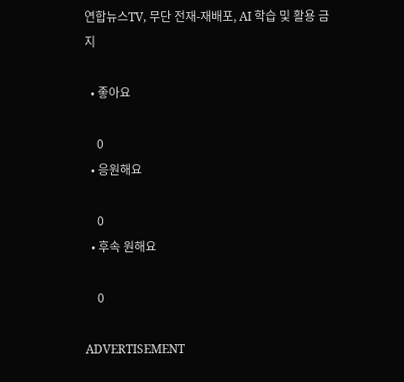연합뉴스TV, 무단 전재-재배포, AI 학습 및 활용 금지

  • 좋아요

    0
  • 응원해요

    0
  • 후속 원해요

    0

ADVERTISEMENT